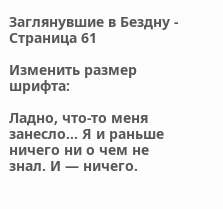Заглянувшие в Бездну - Страница 61

Изменить размер шрифта:

Ладно, что-то меня занесло… Я и раньше ничего ни о чем не знал. И — ничего.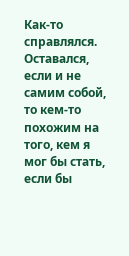Как-то справлялся. Оставался, если и не самим собой, то кем-то похожим на того, кем я мог бы стать, если бы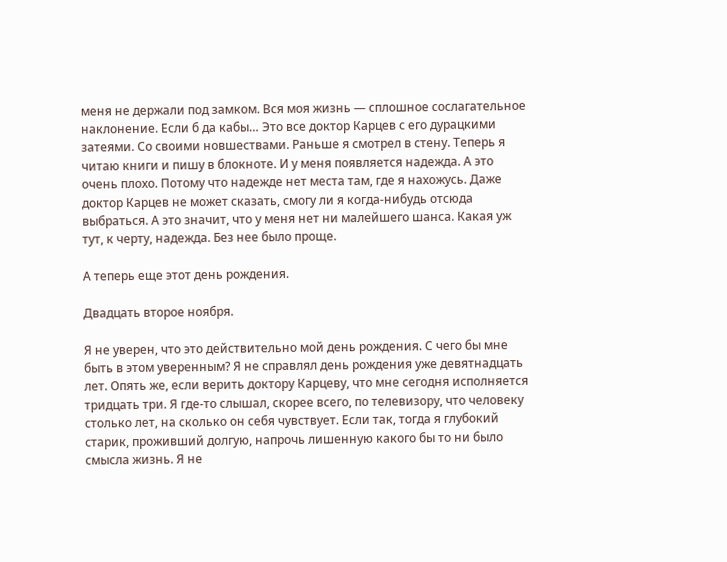меня не держали под замком. Вся моя жизнь — сплошное сослагательное наклонение. Если б да кабы… Это все доктор Карцев с его дурацкими затеями. Со своими новшествами. Раньше я смотрел в стену. Теперь я читаю книги и пишу в блокноте. И у меня появляется надежда. А это очень плохо. Потому что надежде нет места там, где я нахожусь. Даже доктор Карцев не может сказать, смогу ли я когда-нибудь отсюда выбраться. А это значит, что у меня нет ни малейшего шанса. Какая уж тут, к черту, надежда. Без нее было проще.

А теперь еще этот день рождения.

Двадцать второе ноября.

Я не уверен, что это действительно мой день рождения. С чего бы мне быть в этом уверенным? Я не справлял день рождения уже девятнадцать лет. Опять же, если верить доктору Карцеву, что мне сегодня исполняется тридцать три. Я где-то слышал, скорее всего, по телевизору, что человеку столько лет, на сколько он себя чувствует. Если так, тогда я глубокий старик, проживший долгую, напрочь лишенную какого бы то ни было смысла жизнь. Я не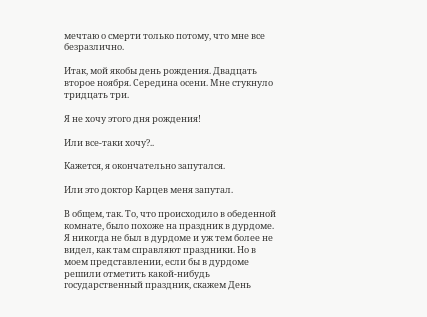мечтаю о смерти только потому, что мне все безразлично.

Итак, мой якобы день рождения. Двадцать второе ноября. Середина осени. Мне стукнуло тридцать три.

Я не хочу этого дня рождения!

Или все-таки хочу?..

Кажется, я окончательно запутался.

Или это доктор Карцев меня запутал.

В общем, так. То, что происходило в обеденной комнате, было похоже на праздник в дурдоме. Я никогда не был в дурдоме и уж тем более не видел, как там справляют праздники. Но в моем представлении, если бы в дурдоме решили отметить какой-нибудь государственный праздник, скажем День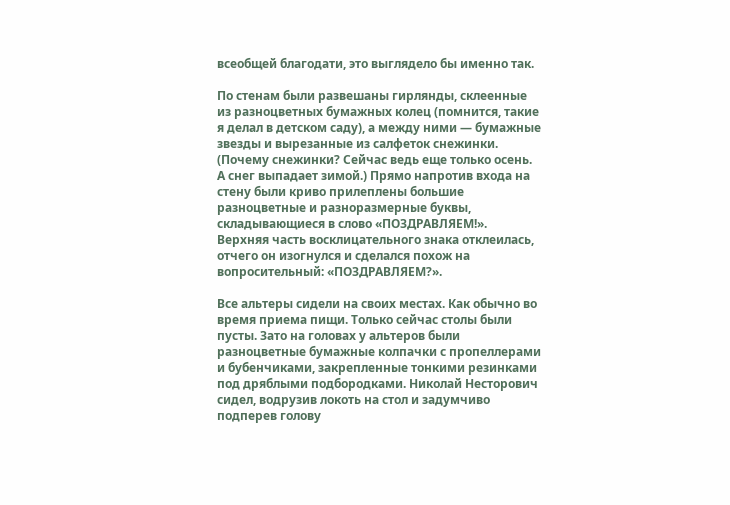всеобщей благодати, это выглядело бы именно так.

По стенам были развешаны гирлянды, склеенные из разноцветных бумажных колец (помнится, такие я делал в детском саду), а между ними — бумажные звезды и вырезанные из салфеток снежинки. (Почему снежинки? Сейчас ведь еще только осень. А снег выпадает зимой.) Прямо напротив входа на стену были криво прилеплены большие разноцветные и разноразмерные буквы, складывающиеся в слово «ПОЗДРАВЛЯЕМ!». Верхняя часть восклицательного знака отклеилась, отчего он изогнулся и сделался похож на вопросительный: «ПОЗДРАВЛЯЕМ?».

Все альтеры сидели на своих местах. Как обычно во время приема пищи. Только сейчас столы были пусты. Зато на головах у альтеров были разноцветные бумажные колпачки с пропеллерами и бубенчиками, закрепленные тонкими резинками под дряблыми подбородками. Николай Несторович сидел, водрузив локоть на стол и задумчиво подперев голову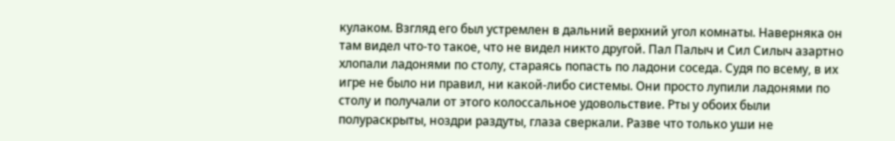кулаком. Взгляд его был устремлен в дальний верхний угол комнаты. Наверняка он там видел что-то такое, что не видел никто другой. Пал Палыч и Сил Силыч азартно хлопали ладонями по столу, стараясь попасть по ладони соседа. Судя по всему, в их игре не было ни правил, ни какой-либо системы. Они просто лупили ладонями по столу и получали от этого колоссальное удовольствие. Рты у обоих были полураскрыты, ноздри раздуты, глаза сверкали. Разве что только уши не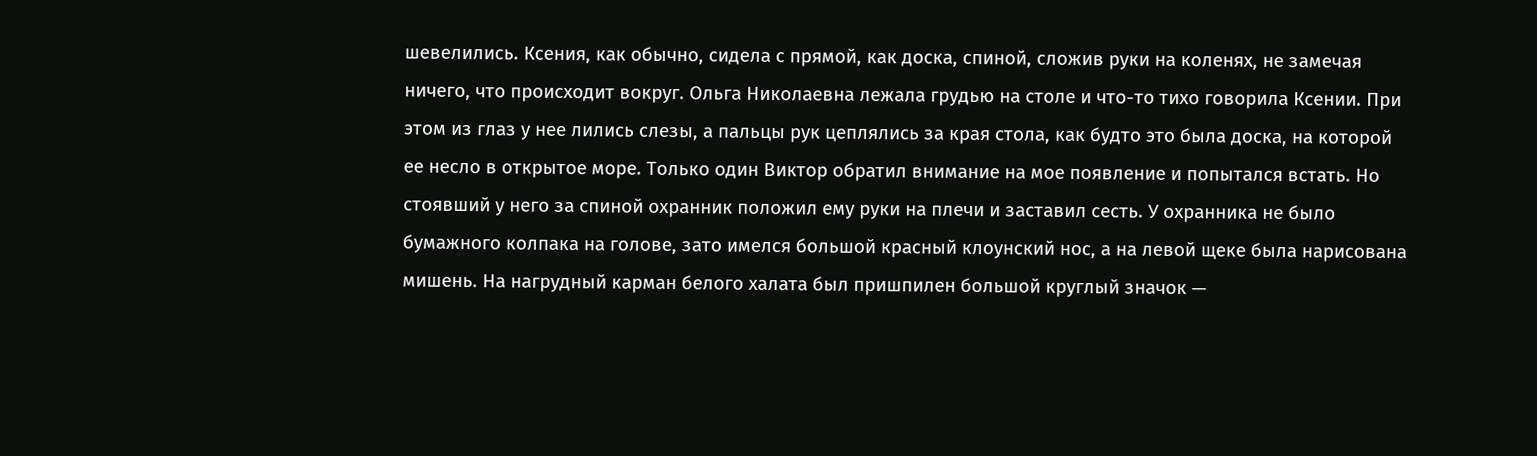шевелились. Ксения, как обычно, сидела с прямой, как доска, спиной, сложив руки на коленях, не замечая ничего, что происходит вокруг. Ольга Николаевна лежала грудью на столе и что-то тихо говорила Ксении. При этом из глаз у нее лились слезы, а пальцы рук цеплялись за края стола, как будто это была доска, на которой ее несло в открытое море. Только один Виктор обратил внимание на мое появление и попытался встать. Но стоявший у него за спиной охранник положил ему руки на плечи и заставил сесть. У охранника не было бумажного колпака на голове, зато имелся большой красный клоунский нос, а на левой щеке была нарисована мишень. На нагрудный карман белого халата был пришпилен большой круглый значок —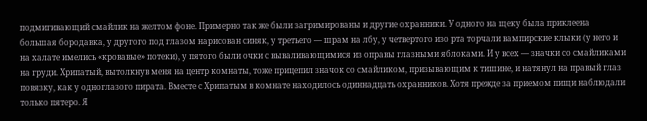подмигивающий смайлик на желтом фоне. Примерно так же были загримированы и другие охранники. У одного на щеку была приклеена большая бородавка, у другого под глазом нарисован синяк, у третьего — шрам на лбу, у четвертого изо рта торчали вампирские клыки (у него и на халате имелись «кровавые» потеки), у пятого были очки с вываливающимися из оправы глазными яблоками. И у всех — значки со смайликами на груди. Хрипатый, вытолкнув меня на центр комнаты, тоже прицепил значок со смайликом, призывающим к тишине, и натянул на правый глаз повязку, как у одноглазого пирата. Вместе с Хрипатым в комнате находилось одиннадцать охранников. Хотя прежде за приемом пищи наблюдали только пятеро. Я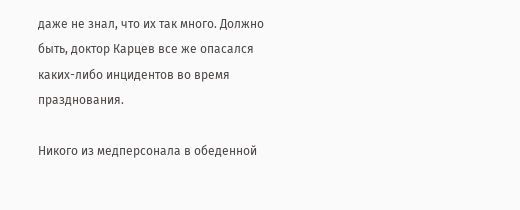даже не знал, что их так много. Должно быть, доктор Карцев все же опасался каких-либо инцидентов во время празднования.

Никого из медперсонала в обеденной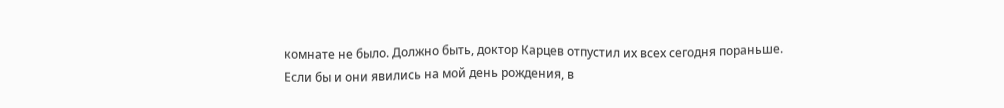комнате не было. Должно быть, доктор Карцев отпустил их всех сегодня пораньше. Если бы и они явились на мой день рождения, в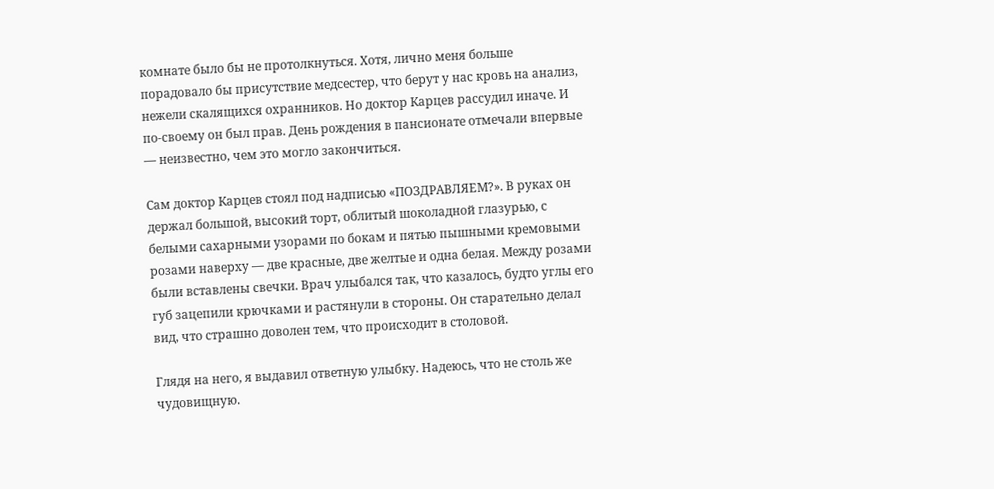комнате было бы не протолкнуться. Хотя, лично меня больше порадовало бы присутствие медсестер, что берут у нас кровь на анализ, нежели скалящихся охранников. Но доктор Карцев рассудил иначе. И по-своему он был прав. День рождения в пансионате отмечали впервые — неизвестно, чем это могло закончиться.

Сам доктор Карцев стоял под надписью «ПОЗДРАВЛЯЕМ?». В руках он держал большой, высокий торт, облитый шоколадной глазурью, с белыми сахарными узорами по бокам и пятью пышными кремовыми розами наверху — две красные, две желтые и одна белая. Между розами были вставлены свечки. Врач улыбался так, что казалось, будто углы его губ зацепили крючками и растянули в стороны. Он старательно делал вид, что страшно доволен тем, что происходит в столовой.

Глядя на него, я выдавил ответную улыбку. Надеюсь, что не столь же чудовищную.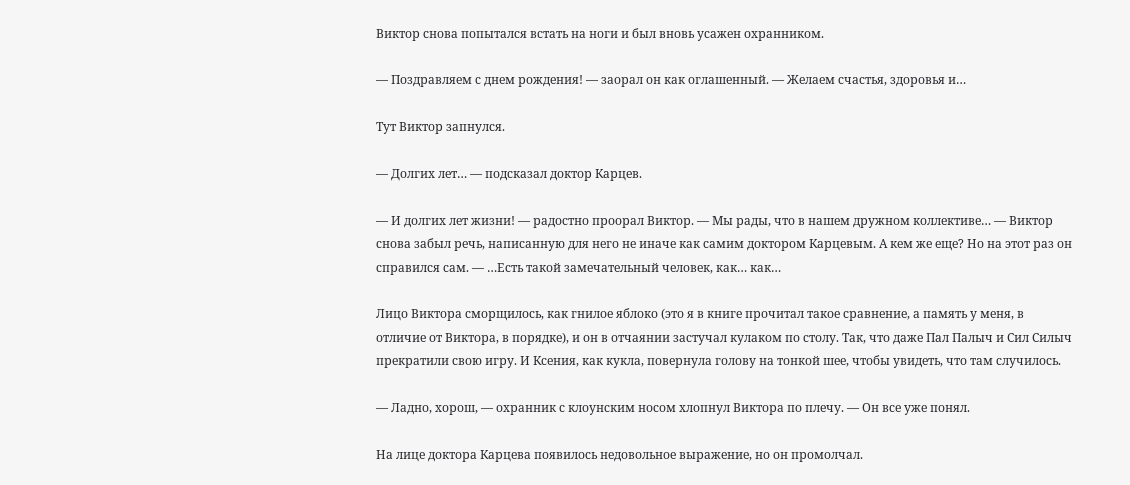Виктор снова попытался встать на ноги и был вновь усажен охранником.

— Поздравляем с днем рождения! — заорал он как оглашенный. — Желаем счастья, здоровья и…

Тут Виктор запнулся.

— Долгих лет… — подсказал доктор Карцев.

— И долгих лет жизни! — радостно проорал Виктор. — Мы рады, что в нашем дружном коллективе… — Виктор снова забыл речь, написанную для него не иначе как самим доктором Карцевым. А кем же еще? Но на этот раз он справился сам. — …Есть такой замечательный человек, как… как…

Лицо Виктора сморщилось, как гнилое яблоко (это я в книге прочитал такое сравнение, а память у меня, в отличие от Виктора, в порядке), и он в отчаянии застучал кулаком по столу. Так, что даже Пал Палыч и Сил Силыч прекратили свою игру. И Ксения, как кукла, повернула голову на тонкой шее, чтобы увидеть, что там случилось.

— Ладно, хорош, — охранник с клоунским носом хлопнул Виктора по плечу. — Он все уже понял.

На лице доктора Карцева появилось недовольное выражение, но он промолчал.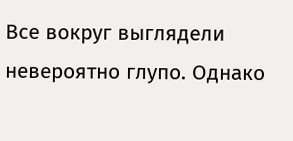Все вокруг выглядели невероятно глупо. Однако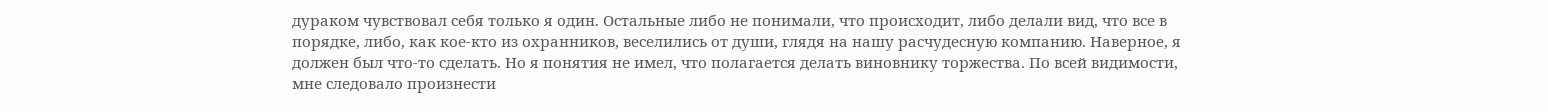дураком чувствовал себя только я один. Остальные либо не понимали, что происходит, либо делали вид, что все в порядке, либо, как кое-кто из охранников, веселились от души, глядя на нашу расчудесную компанию. Наверное, я должен был что-то сделать. Но я понятия не имел, что полагается делать виновнику торжества. По всей видимости, мне следовало произнести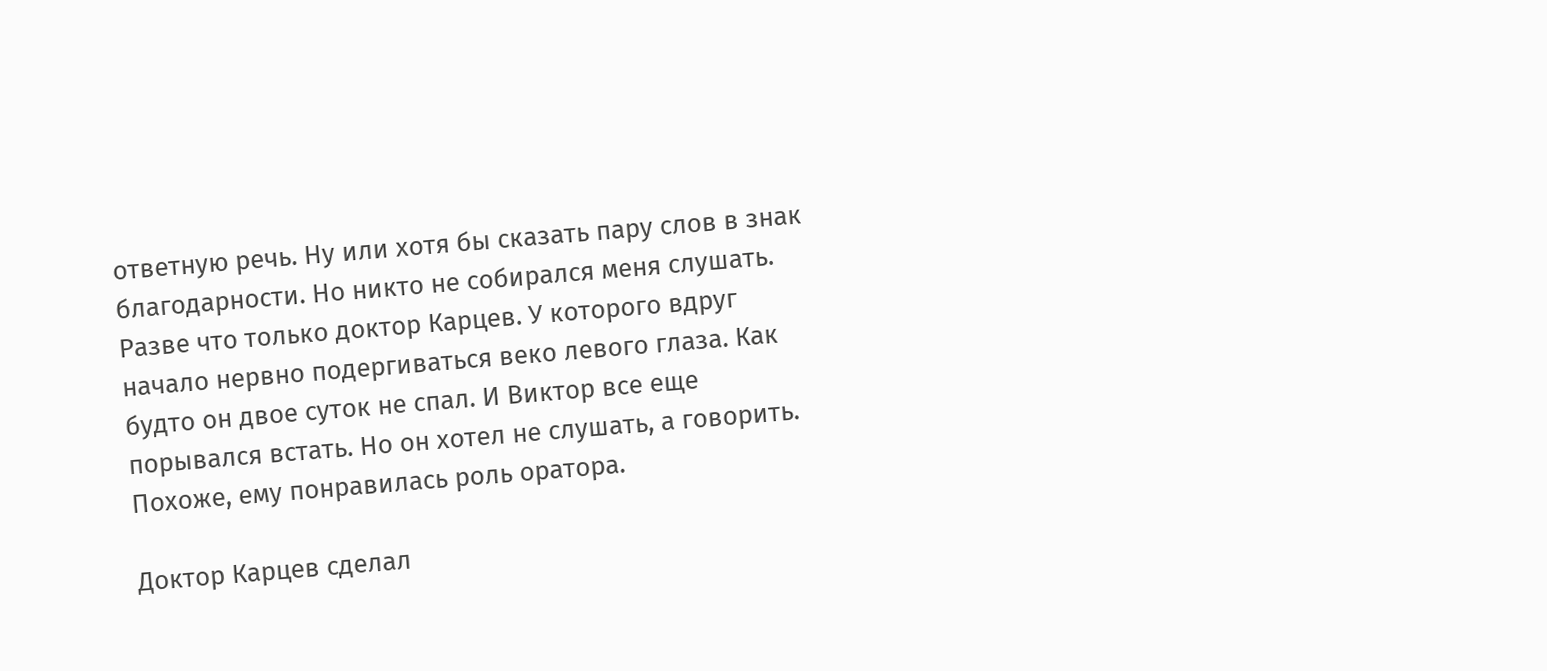ответную речь. Ну или хотя бы сказать пару слов в знак благодарности. Но никто не собирался меня слушать. Разве что только доктор Карцев. У которого вдруг начало нервно подергиваться веко левого глаза. Как будто он двое суток не спал. И Виктор все еще порывался встать. Но он хотел не слушать, а говорить. Похоже, ему понравилась роль оратора.

Доктор Карцев сделал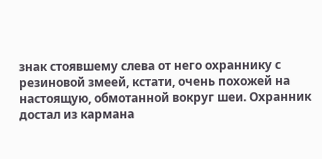знак стоявшему слева от него охраннику с резиновой змеей, кстати, очень похожей на настоящую, обмотанной вокруг шеи. Охранник достал из кармана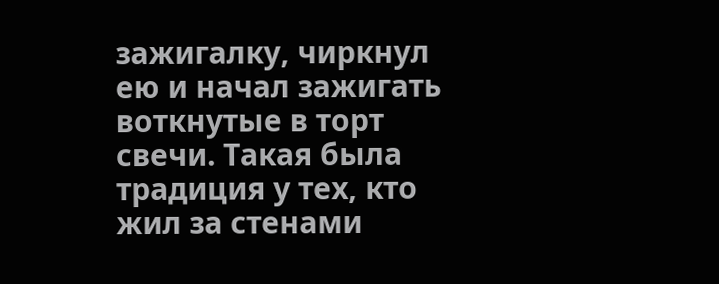зажигалку, чиркнул ею и начал зажигать воткнутые в торт свечи. Такая была традиция у тех, кто жил за стенами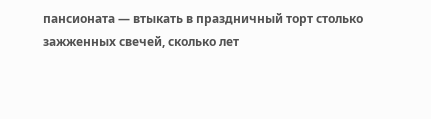пансионата — втыкать в праздничный торт столько зажженных свечей, сколько лет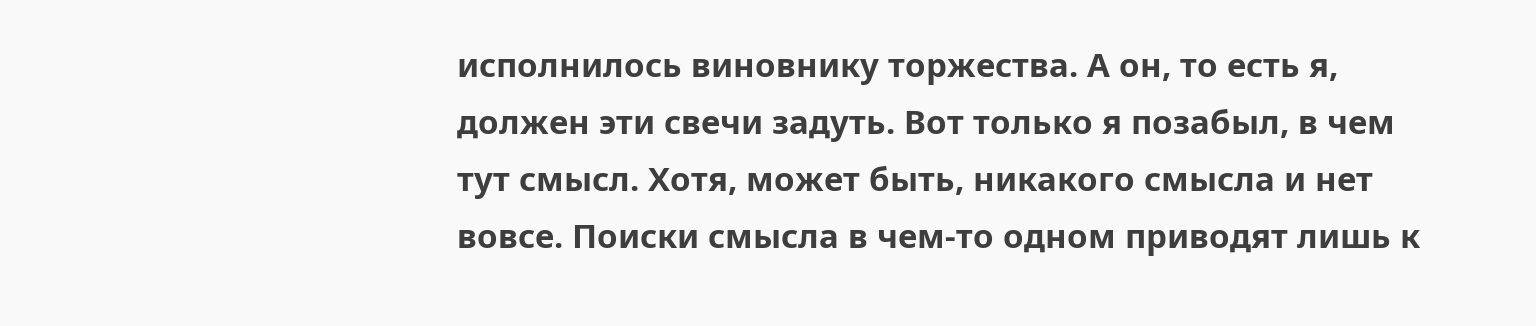исполнилось виновнику торжества. А он, то есть я, должен эти свечи задуть. Вот только я позабыл, в чем тут смысл. Хотя, может быть, никакого смысла и нет вовсе. Поиски смысла в чем-то одном приводят лишь к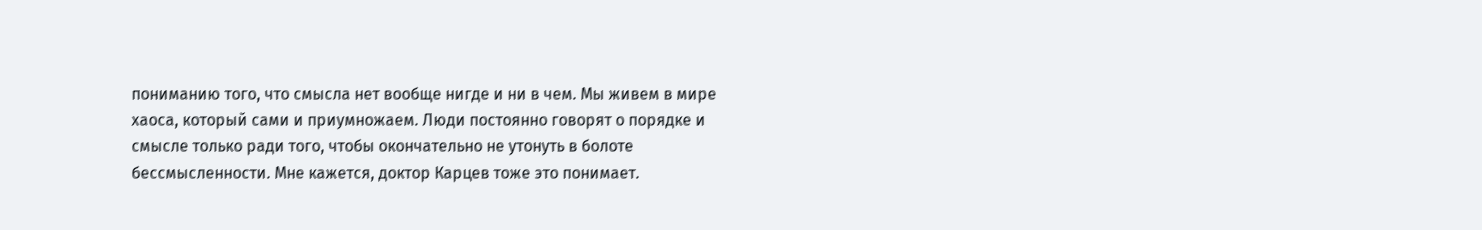пониманию того, что смысла нет вообще нигде и ни в чем. Мы живем в мире хаоса, который сами и приумножаем. Люди постоянно говорят о порядке и смысле только ради того, чтобы окончательно не утонуть в болоте бессмысленности. Мне кажется, доктор Карцев тоже это понимает.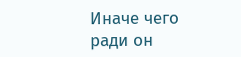Иначе чего ради он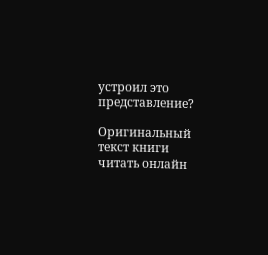устроил это представление?

Оригинальный текст книги читать онлайн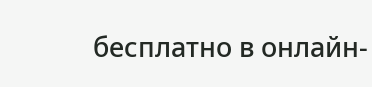бесплатно в онлайн-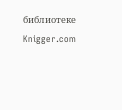библиотеке Knigger.com